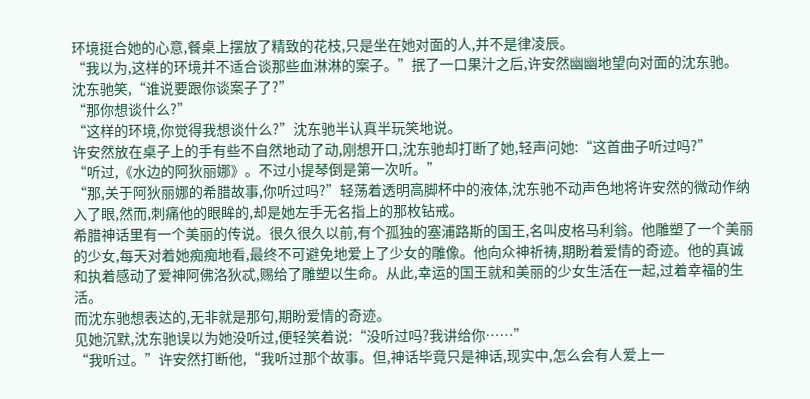环境挺合她的心意,餐桌上摆放了精致的花枝,只是坐在她对面的人,并不是律凌辰。
“我以为,这样的环境并不适合谈那些血淋淋的案子。”抿了一口果汁之后,许安然幽幽地望向对面的沈东驰。
沈东驰笑,“谁说要跟你谈案子了?”
“那你想谈什么?”
“这样的环境,你觉得我想谈什么?”沈东驰半认真半玩笑地说。
许安然放在桌子上的手有些不自然地动了动,刚想开口,沈东驰却打断了她,轻声问她:“这首曲子听过吗?”
“听过,《水边的阿狄丽娜》。不过小提琴倒是第一次听。”
“那,关于阿狄丽娜的希腊故事,你听过吗?”轻荡着透明高脚杯中的液体,沈东驰不动声色地将许安然的微动作纳入了眼,然而,刺痛他的眼眸的,却是她左手无名指上的那枚钻戒。
希腊神话里有一个美丽的传说。很久很久以前,有个孤独的塞浦路斯的国王,名叫皮格马利翁。他雕塑了一个美丽的少女,每天对着她痴痴地看,最终不可避免地爱上了少女的雕像。他向众神祈祷,期盼着爱情的奇迹。他的真诚和执着感动了爱神阿佛洛狄忒,赐给了雕塑以生命。从此,幸运的国王就和美丽的少女生活在一起,过着幸福的生活。
而沈东驰想表达的,无非就是那句,期盼爱情的奇迹。
见她沉默,沈东驰误以为她没听过,便轻笑着说:“没听过吗?我讲给你……”
“我听过。”许安然打断他,“我听过那个故事。但,神话毕竟只是神话,现实中,怎么会有人爱上一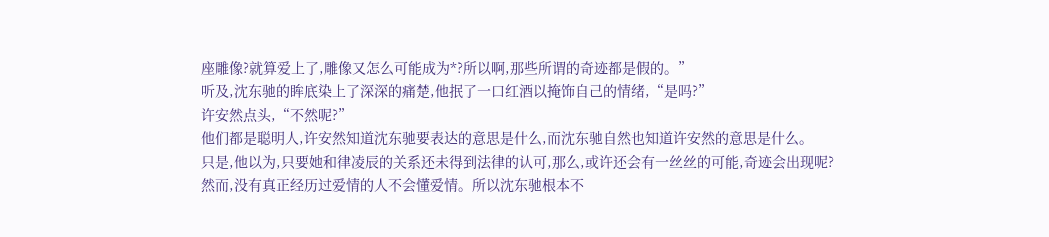座雕像?就算爱上了,雕像又怎么可能成为*?所以啊,那些所谓的奇迹都是假的。”
听及,沈东驰的眸底染上了深深的痛楚,他抿了一口红酒以掩饰自己的情绪,“是吗?”
许安然点头,“不然呢?”
他们都是聪明人,许安然知道沈东驰要表达的意思是什么,而沈东驰自然也知道许安然的意思是什么。
只是,他以为,只要她和律凌辰的关系还未得到法律的认可,那么,或许还会有一丝丝的可能,奇迹会出现呢?
然而,没有真正经历过爱情的人不会懂爱情。所以沈东驰根本不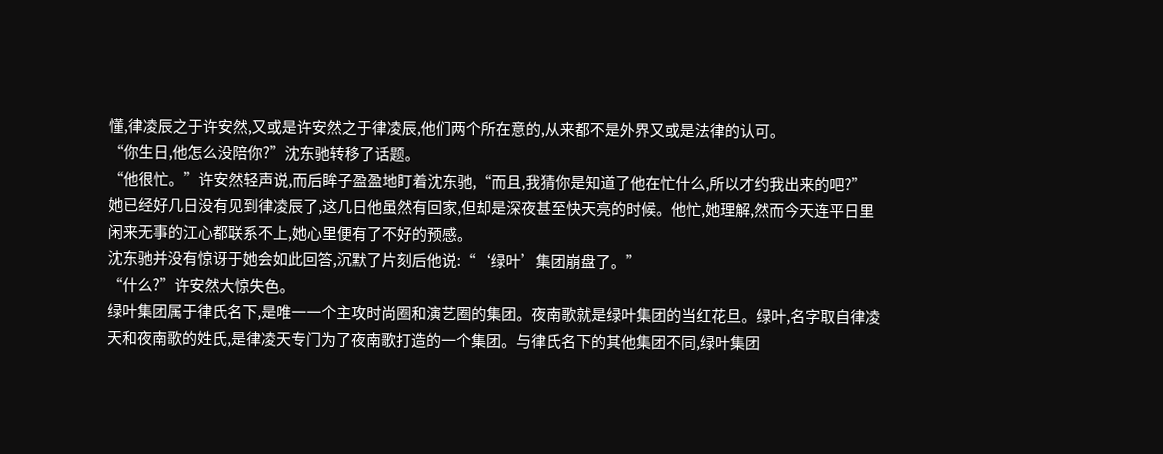懂,律凌辰之于许安然,又或是许安然之于律凌辰,他们两个所在意的,从来都不是外界又或是法律的认可。
“你生日,他怎么没陪你?”沈东驰转移了话题。
“他很忙。”许安然轻声说,而后眸子盈盈地盯着沈东驰,“而且,我猜你是知道了他在忙什么,所以才约我出来的吧?”
她已经好几日没有见到律凌辰了,这几日他虽然有回家,但却是深夜甚至快天亮的时候。他忙,她理解,然而今天连平日里闲来无事的江心都联系不上,她心里便有了不好的预感。
沈东驰并没有惊讶于她会如此回答,沉默了片刻后他说:“‘绿叶’集团崩盘了。”
“什么?”许安然大惊失色。
绿叶集团属于律氏名下,是唯一一个主攻时尚圈和演艺圈的集团。夜南歌就是绿叶集团的当红花旦。绿叶,名字取自律凌天和夜南歌的姓氏,是律凌天专门为了夜南歌打造的一个集团。与律氏名下的其他集团不同,绿叶集团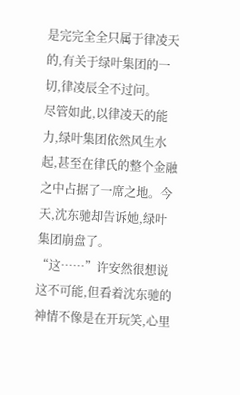是完完全全只属于律凌天的,有关于绿叶集团的一切,律凌辰全不过问。
尽管如此,以律凌天的能力,绿叶集团依然风生水起,甚至在律氏的整个金融之中占据了一席之地。今天,沈东驰却告诉她,绿叶集团崩盘了。
“这……”许安然很想说这不可能,但看着沈东驰的神情不像是在开玩笑,心里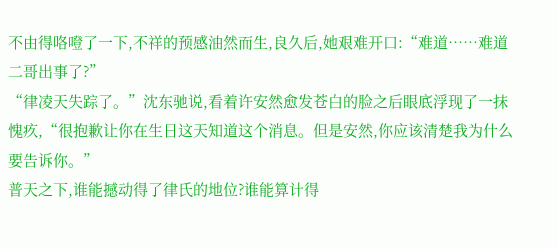不由得咯噔了一下,不祥的预感油然而生,良久后,她艰难开口:“难道……难道二哥出事了?”
“律凌天失踪了。”沈东驰说,看着许安然愈发苍白的脸之后眼底浮现了一抹愧疚,“很抱歉让你在生日这天知道这个消息。但是安然,你应该清楚我为什么要告诉你。”
普天之下,谁能撼动得了律氏的地位?谁能算计得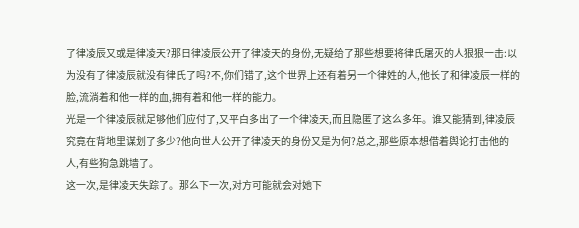了律凌辰又或是律凌天?那日律凌辰公开了律凌天的身份,无疑给了那些想要将律氏屠灭的人狠狠一击:以为没有了律凌辰就没有律氏了吗?不,你们错了,这个世界上还有着另一个律姓的人,他长了和律凌辰一样的脸,流淌着和他一样的血,拥有着和他一样的能力。
光是一个律凌辰就足够他们应付了,又平白多出了一个律凌天,而且隐匿了这么多年。谁又能猜到,律凌辰究竟在背地里谋划了多少?他向世人公开了律凌天的身份又是为何?总之,那些原本想借着舆论打击他的人,有些狗急跳墙了。
这一次,是律凌天失踪了。那么下一次,对方可能就会对她下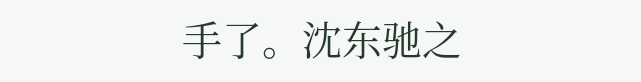手了。沈东驰之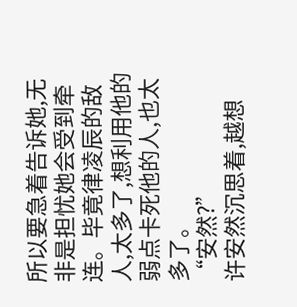所以要急着告诉她,无非是担忧她会受到牵连。毕竟律凌辰的敌人,太多了,想利用他的弱点卡死他的人,也太多了。
“安然?”
许安然沉思着,越想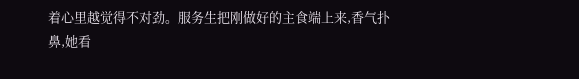着心里越觉得不对劲。服务生把刚做好的主食端上来,香气扑鼻,她看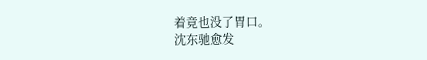着竟也没了胃口。
沈东驰愈发